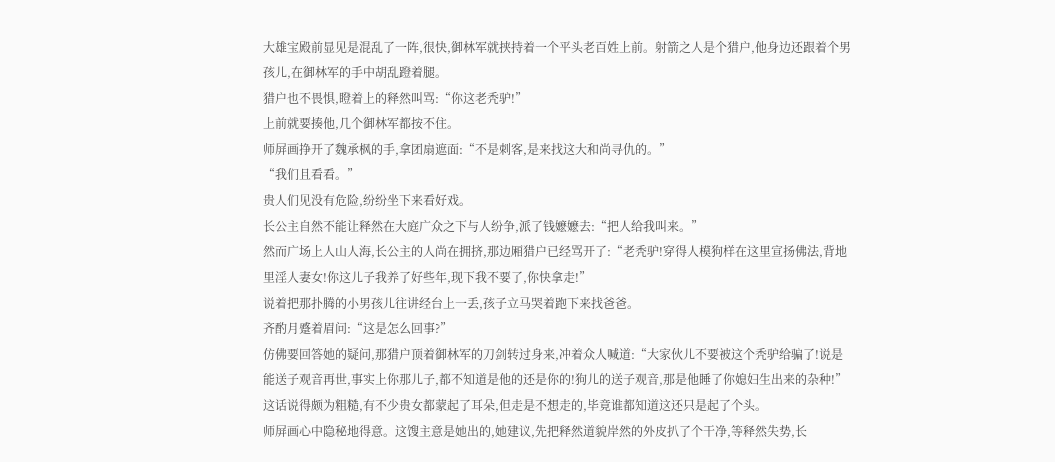大雄宝殿前显见是混乱了一阵,很快,御林军就挟持着一个平头老百姓上前。射箭之人是个猎户,他身边还跟着个男孩儿,在御林军的手中胡乱蹬着腿。
猎户也不畏惧,瞪着上的释然叫骂:“你这老秃驴!”
上前就要揍他,几个御林军都按不住。
师屏画挣开了魏承枫的手,拿团扇遮面:“不是刺客,是来找这大和尚寻仇的。”
“我们且看看。”
贵人们见没有危险,纷纷坐下来看好戏。
长公主自然不能让释然在大庭广众之下与人纷争,派了钱嬷嬷去:“把人给我叫来。”
然而广场上人山人海,长公主的人尚在拥挤,那边厢猎户已经骂开了:“老秃驴!穿得人模狗样在这里宣扬佛法,背地里淫人妻女!你这儿子我养了好些年,现下我不要了,你快拿走!”
说着把那扑腾的小男孩儿往讲经台上一丢,孩子立马哭着跑下来找爸爸。
齐酌月蹙着眉问:“这是怎么回事?”
仿佛要回答她的疑问,那猎户顶着御林军的刀剑转过身来,冲着众人喊道:“大家伙儿不要被这个秃驴给骗了!说是能送子观音再世,事实上你那儿子,都不知道是他的还是你的!狗儿的送子观音,那是他睡了你媳妇生出来的杂种!”
这话说得颇为粗糙,有不少贵女都蒙起了耳朵,但走是不想走的,毕竟谁都知道这还只是起了个头。
师屏画心中隐秘地得意。这馊主意是她出的,她建议,先把释然道貌岸然的外皮扒了个干净,等释然失势,长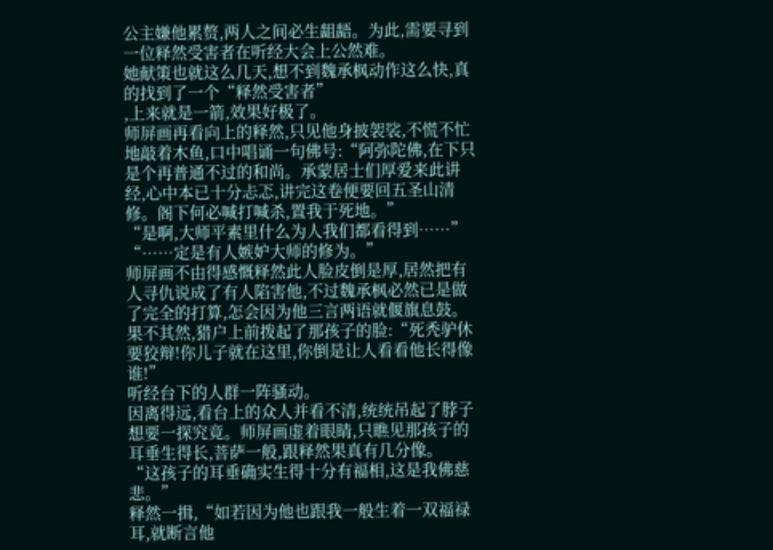公主嫌他累赘,两人之间必生龃龉。为此,需要寻到一位释然受害者在听经大会上公然难。
她献策也就这么几天,想不到魏承枫动作这么快,真的找到了一个“释然受害者”
,上来就是一箭,效果好极了。
师屏画再看向上的释然,只见他身披袈裟,不慌不忙地敲着木鱼,口中唱诵一句佛号:“阿弥陀佛,在下只是个再普通不过的和尚。承蒙居士们厚爱来此讲经,心中本已十分忐忑,讲完这卷便要回五圣山清修。阁下何必喊打喊杀,置我于死地。”
“是啊,大师平素里什么为人我们都看得到……”
“……定是有人嫉妒大师的修为。”
师屏画不由得感慨释然此人脸皮倒是厚,居然把有人寻仇说成了有人陷害他,不过魏承枫必然已是做了完全的打算,怎会因为他三言两语就偃旗息鼓。
果不其然,猎户上前拨起了那孩子的脸:“死秃驴休要狡辩!你儿子就在这里,你倒是让人看看他长得像谁!”
听经台下的人群一阵骚动。
因离得远,看台上的众人并看不清,统统吊起了脖子想要一探究竟。师屏画虚着眼睛,只瞧见那孩子的耳垂生得长,菩萨一般,跟释然果真有几分像。
“这孩子的耳垂确实生得十分有福相,这是我佛慈悲。”
释然一揖,“如若因为他也跟我一般生着一双福禄耳,就断言他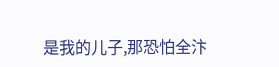是我的儿子,那恐怕全汴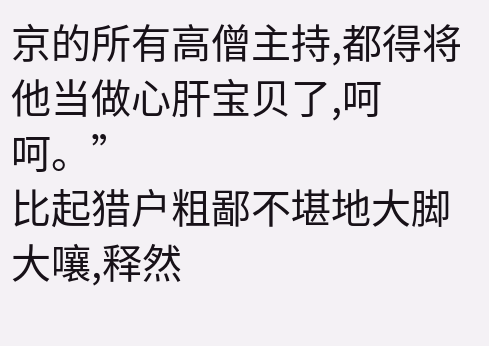京的所有高僧主持,都得将他当做心肝宝贝了,呵呵。”
比起猎户粗鄙不堪地大脚大嚷,释然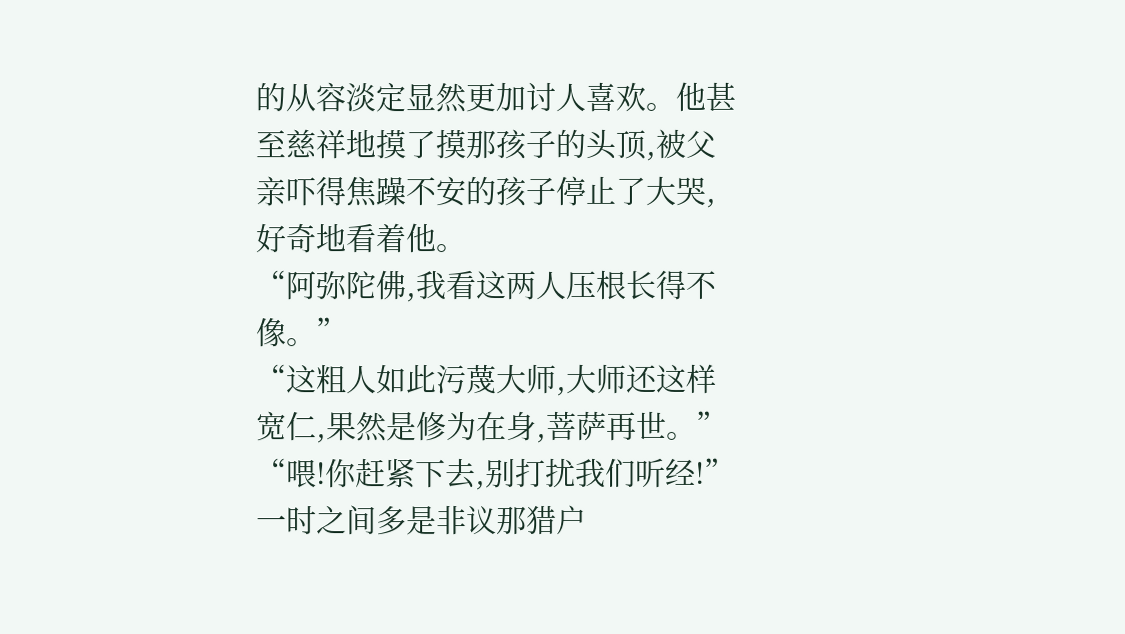的从容淡定显然更加讨人喜欢。他甚至慈祥地摸了摸那孩子的头顶,被父亲吓得焦躁不安的孩子停止了大哭,好奇地看着他。
“阿弥陀佛,我看这两人压根长得不像。”
“这粗人如此污蔑大师,大师还这样宽仁,果然是修为在身,菩萨再世。”
“喂!你赶紧下去,别打扰我们听经!”
一时之间多是非议那猎户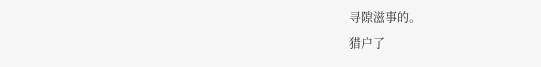寻隙滋事的。
猎户了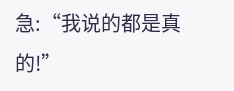急:“我说的都是真的!”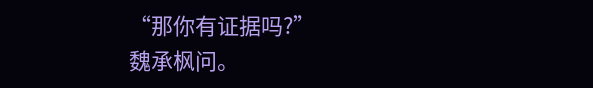“那你有证据吗?”
魏承枫问。